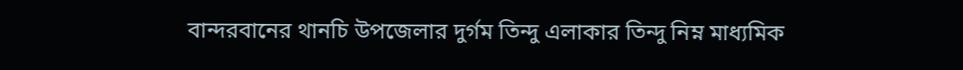বান্দরবানের থানচি উপজেলার দুর্গম তিন্দু এলাকার তিন্দু নিম্ন মাধ্যমিক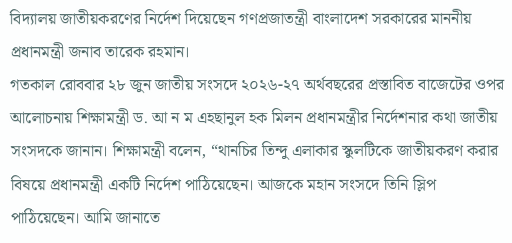বিদ্যালয় জাতীয়করণের নির্দেশ দিয়েছেন গণপ্রজাতন্ত্রী বাংলাদেশ সরকারের মাননীয় প্রধানমন্ত্রী জনাব তারেক রহমান।
গতকাল রোববার ২৮ জুন জাতীয় সংসদে ২০২৬-২৭ অর্থবছরের প্রস্তাবিত বাজেটের ওপর আলোচনায় শিক্ষামন্ত্রী ড. আ ন ম এহছানুল হক মিলন প্রধানমন্ত্রীর নির্দেশনার কথা জাতীয় সংসদকে জানান। শিক্ষামন্ত্রী বলেন, “থানচির তিন্দু এলাকার স্কুলটিকে জাতীয়করণ করার বিষয়ে প্রধানমন্ত্রী একটি নির্দেশ পাঠিয়েছেন। আজকে মহান সংসদে তিনি স্লিপ পাঠিয়েছেন। আমি জানাতে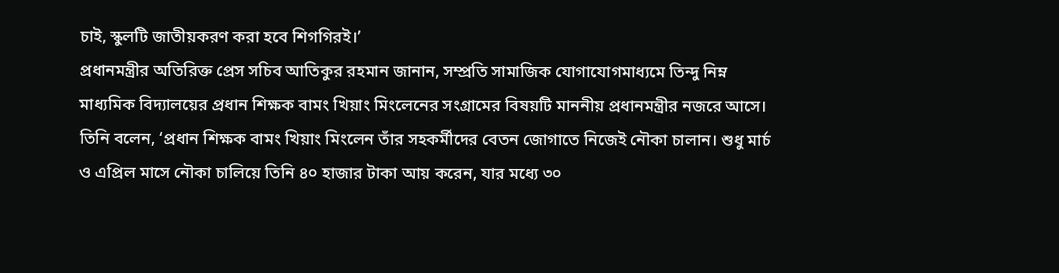চাই, স্কুলটি জাতীয়করণ করা হবে শিগগিরই।’
প্রধানমন্ত্রীর অতিরিক্ত প্রেস সচিব আতিকুর রহমান জানান, সম্প্রতি সামাজিক যোগাযোগমাধ্যমে তিন্দু নিম্ন মাধ্যমিক বিদ্যালয়ের প্রধান শিক্ষক বামং খিয়াং মিংলেনের সংগ্রামের বিষয়টি মাননীয় প্রধানমন্ত্রীর নজরে আসে। তিনি বলেন, ‘প্রধান শিক্ষক বামং খিয়াং মিংলেন তাঁর সহকর্মীদের বেতন জোগাতে নিজেই নৌকা চালান। শুধু মার্চ ও এপ্রিল মাসে নৌকা চালিয়ে তিনি ৪০ হাজার টাকা আয় করেন, যার মধ্যে ৩০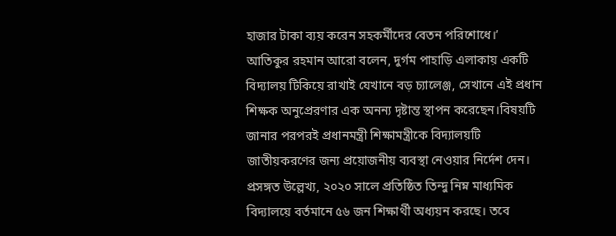হাজার টাকা ব্যয় করেন সহকর্মীদের বেতন পরিশোধে।’ আতিকুর রহমান আরো বলেন, দুর্গম পাহাড়ি এলাকায় একটি বিদ্যালয় টিকিয়ে রাখাই যেখানে বড় চ্যালেঞ্জ, সেখানে এই প্রধান শিক্ষক অনুপ্রেরণার এক অনন্য দৃষ্টান্ত স্থাপন করেছেন।বিষয়টি জানার পরপরই প্রধানমন্ত্রী শিক্ষামন্ত্রীকে বিদ্যালয়টি জাতীয়করণের জন্য প্রয়োজনীয় ব্যবস্থা নেওয়ার নির্দেশ দেন।
প্রসঙ্গত উল্লেখ্য, ২০২০ সালে প্রতিষ্ঠিত তিন্দু নিম্ন মাধ্যমিক বিদ্যালয়ে বর্তমানে ৫৬ জন শিক্ষার্থী অধ্যয়ন করছে। তবে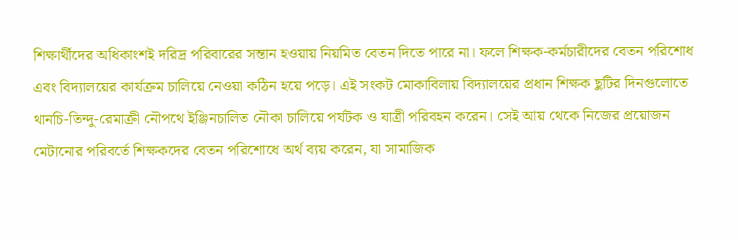শিক্ষার্থীদের অধিকাংশই দরিদ্র পরিবারের সন্তান হওয়ায় নিয়মিত বেতন দিতে পারে না। ফলে শিক্ষক-কর্মচারীদের বেতন পরিশোধ এবং বিদ্যালয়ের কার্যক্রম চালিয়ে নেওয়া কঠিন হয়ে পড়ে। এই সংকট মোকাবিলায় বিদ্যালয়ের প্রধান শিক্ষক ছুটির দিনগুলোতে থানচি-তিন্দু-রেমাক্রী নৌপথে ইঞ্জিনচালিত নৌকা চালিয়ে পর্যটক ও যাত্রী পরিবহন করেন। সেই আয় থেকে নিজের প্রয়োজন মেটানোর পরিবর্তে শিক্ষকদের বেতন পরিশোধে অর্থ ব্যয় করেন, যা সামাজিক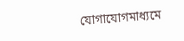যোগাযোগমাধ্যমে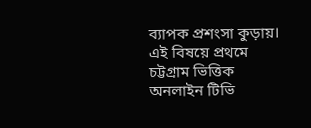ব্যাপক প্রশংসা কুড়ায়। এই বিষয়ে প্রথমে চট্টগ্রাম ভিত্তিক অনলাইন টিভি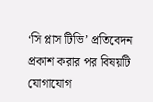‘সি প্লাস টিভি’ প্রতিবেদন প্রকাশ করার পর বিষয়টি যোগাযোগ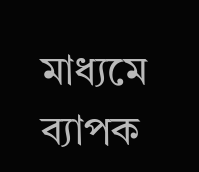মাধ্যমে ব্যাপক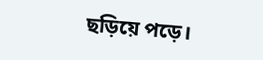ছড়িয়ে পড়ে।